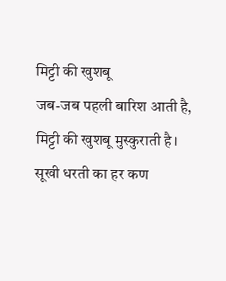मिट्टी की खुशबू
जब-जब पहली बारिश आती है,
मिट्टी की खुशबू मुस्कुराती है।
सूखी धरती का हर कण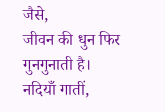जैसे,
जीवन की धुन फिर गुनगुनाती है।
नदियाँ गातीं,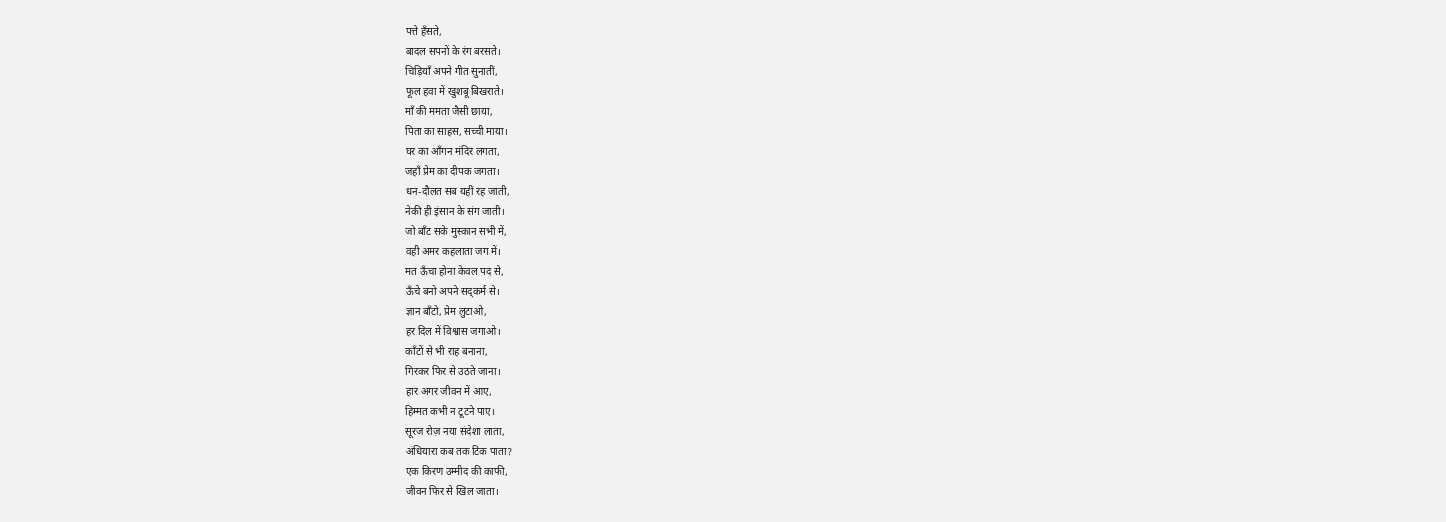पत्ते हँसते,
बादल सपनों के रंग बरसते।
चिड़ियाँ अपने गीत सुनातीं,
फूल हवा में खुशबू बिखराते।
माँ की ममता जैसी छाया,
पिता का साहस, सच्ची माया।
घर का आँगन मंदिर लगता,
जहाँ प्रेम का दीपक जगता।
धन-दौलत सब यहीं रह जाती,
नेकी ही इंसान के संग जाती।
जो बाँट सके मुस्कान सभी में,
वही अमर कहलाता जग में।
मत ऊँचा होना केवल पद से,
ऊँचे बनो अपने सद्कर्म से।
ज्ञान बाँटो, प्रेम लुटाओ,
हर दिल में विश्वास जगाओ।
काँटों से भी राह बनाना,
गिरकर फिर से उठते जाना।
हार अगर जीवन में आए,
हिम्मत कभी न टूटने पाए।
सूरज रोज़ नया संदेशा लाता,
अंधियारा कब तक टिक पाता?
एक किरण उम्मीद की काफी,
जीवन फिर से खिल जाता।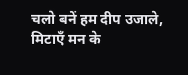चलो बनें हम दीप उजाले,
मिटाएँ मन के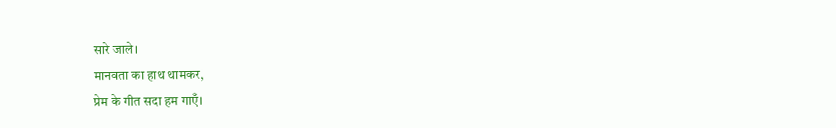सारे जाले।
मानवता का हाथ थामकर,
प्रेम के गीत सदा हम गाएँ।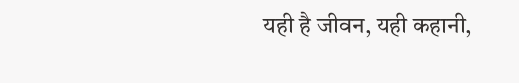यही है जीवन, यही कहानी,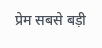प्रेम सबसे बड़ी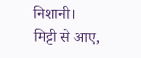निशानी।
मिट्टी से आए,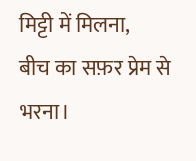मिट्टी में मिलना,
बीच का सफ़र प्रेम से भरना।